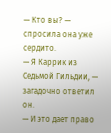— Кто вы? — спросила она уже сердито.
— Я Каррик из Седьмой Гильдии, — загадочно ответил он.
— И это дает право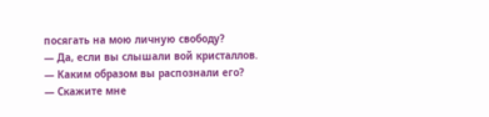посягать на мою личную свободу?
— Да, если вы слышали вой кристаллов.
— Каким образом вы распознали его?
— Скажите мне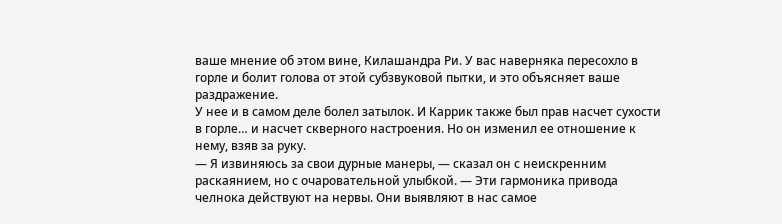ваше мнение об этом вине, Килашандра Ри. У вас наверняка пересохло в горле и болит голова от этой субзвуковой пытки, и это объясняет ваше раздражение.
У нее и в самом деле болел затылок. И Каррик также был прав насчет сухости в горле… и насчет скверного настроения. Но он изменил ее отношение к нему, взяв за руку.
— Я извиняюсь за свои дурные манеры, — сказал он с неискренним раскаянием, но с очаровательной улыбкой. — Эти гармоника привода челнока действуют на нервы. Они выявляют в нас самое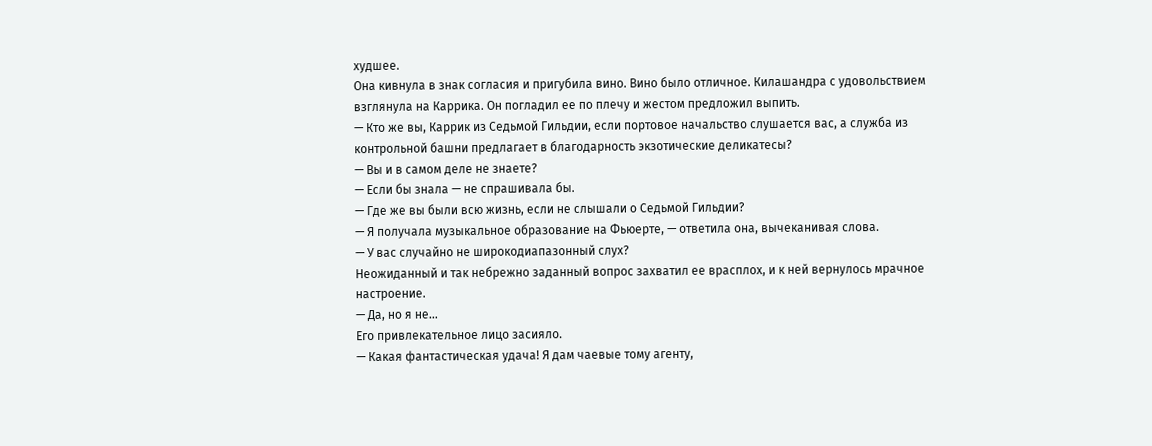худшее.
Она кивнула в знак согласия и пригубила вино. Вино было отличное. Килашандра с удовольствием взглянула на Каррика. Он погладил ее по плечу и жестом предложил выпить.
— Кто же вы, Каррик из Седьмой Гильдии, если портовое начальство слушается вас, а служба из контрольной башни предлагает в благодарность экзотические деликатесы?
— Вы и в самом деле не знаете?
— Если бы знала — не спрашивала бы.
— Где же вы были всю жизнь, если не слышали о Седьмой Гильдии?
— Я получала музыкальное образование на Фьюерте, — ответила она, вычеканивая слова.
— У вас случайно не широкодиапазонный слух?
Неожиданный и так небрежно заданный вопрос захватил ее врасплох, и к ней вернулось мрачное настроение.
— Да, но я не…
Его привлекательное лицо засияло.
— Какая фантастическая удача! Я дам чаевые тому агенту,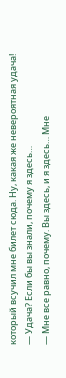который всучил мне билет сюда. Ну, какая же невероятная удача!
— Удача? Если бы вы знали, почему я здесь…
— Мне все равно, почему. Вы здесь, и я здесь… Мне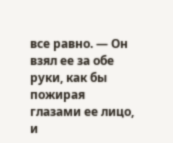все равно. — Он взял ее за обе руки, как бы пожирая глазами ее лицо, и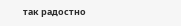так радостно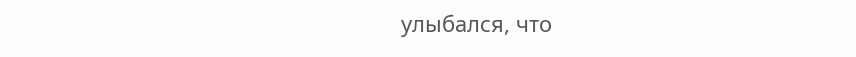улыбался, что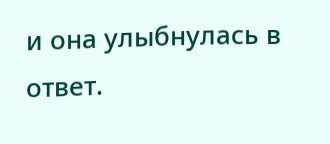и она улыбнулась в ответ.